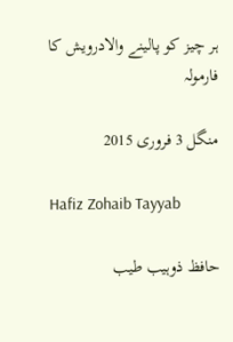ہر چیز کو پالینے والادرویش کا فارمولہ

منگل 3 فروری 2015

Hafiz Zohaib Tayyab

حافظ ذوہیب طیب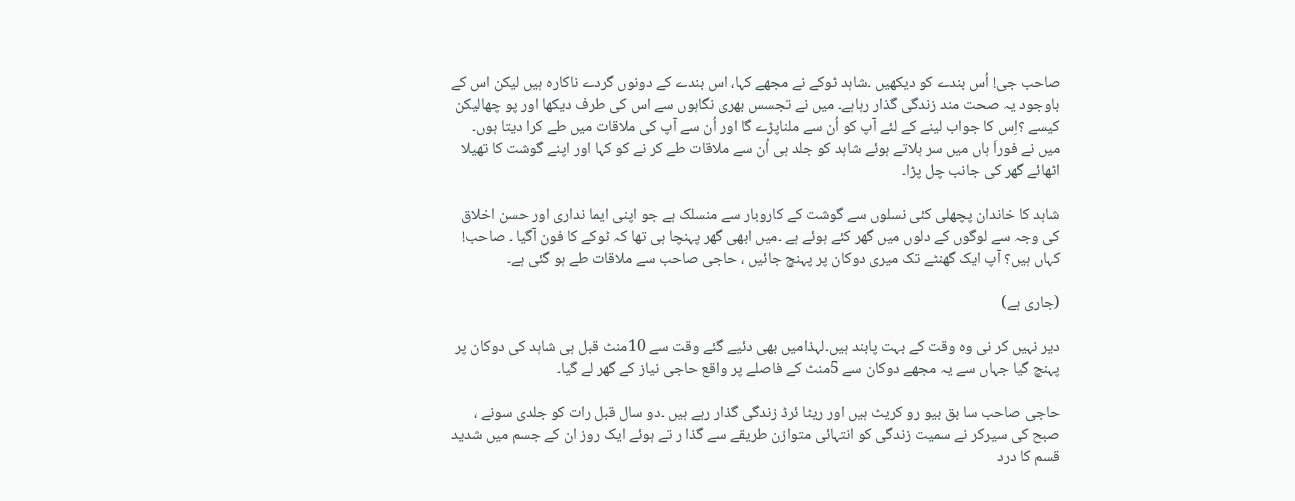صاحب جی! اُس بندے کو دیکھیں ۔شاہد ٹوکے نے مجھے کہا، اس بندے کے دونوں گردے ناکارہ ہیں لیکن اس کے باوجود یہ صحت مند زندگی گذار رہاہے۔ میں نے تجسس بھری نگاہوں سے اس کی طرف دیکھا اور پو چھالیکن کیسے ؟اِس کا جواب لینے کے لئے آپ کو اُن سے ملناپڑے گا اور اُن سے آپ کی ملاقات میں طے کرا دیتا ہوں۔ میں نے فوراَ ہاں میں سر ہلاتے ہوئے شاہد کو جلد ہی اُن سے ملاقات طے کر نے کو کہا اور اپنے گوشت کا تھیلا اٹھائے گھر کی جانب چل پڑا۔

شاہد کا خاندان پچھلی کئی نسلوں سے گوشت کے کاروبار سے منسلک ہے جو اپنی ایما نداری اور حسن اخلاق کی وجہ سے لوگوں کے دلوں میں گھر کئے ہوئے ہے ۔میں ابھی گھر پہنچا ہی تھا کہ ٹوکے کا فون آگیا ۔ صاحب! کہاں ہیں؟ آپ ایک گھنٹے تک میری دوکان پر پہنچ جائیں ، حاجی صاحب سے ملاقات طے ہو گئی ہے۔

(جاری ہے)

دیر نہیں کر نی وہ وقت کے بہت پابند ہیں۔لہذامیں بھی دئیے گئے وقت سے 10منٹ قبل ہی شاہد کی دوکان پر پہنچ گیا جہاں سے یہ مجھے دوکان سے 5منٹ کے فاصلے پر واقع حاجی نیاز کے گھر لے گیا۔

حاجی صاحب سا بق بیو رو کریٹ ہیں اور ریٹا ئرڈ زندگی گذار رہے ہیں ۔دو سال قبل رات کو جلدی سونے ، صبح کی سیرکر نے سمیت زندگی کو انتہائی متوازن طریقے سے گذا ر تے ہوئے ایک روز ان کے جسم میں شدید قسم کا درد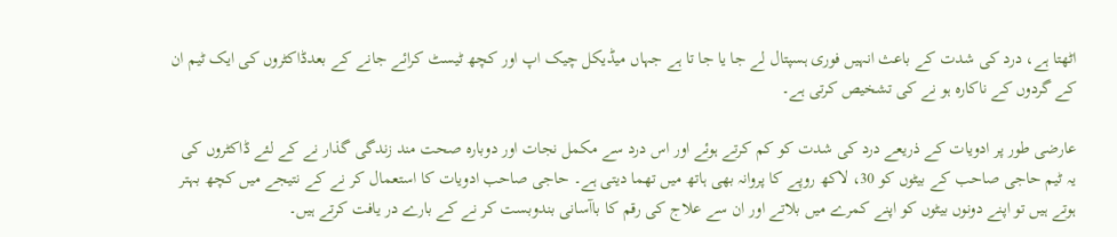اٹھتا ہے، درد کی شدت کے باعث انہیں فوری ہسپتال لے جا یا جا تا ہے جہاں میڈیکل چیک اپ اور کچھ ٹیسٹ کرائے جانے کے بعدڈاکٹروں کی ایک ٹیم ان کے گردوں کے ناکارہ ہو نے کی تشخیص کرتی ہے۔

عارضی طور پر ادویات کے ذریعے درد کی شدت کو کم کرتے ہوئے اور اس درد سے مکمل نجات اور دوبارہ صحت مند زندگی گذار نے کے لئے ڈاکٹروں کی یہ ٹیم حاجی صاحب کے بیٹوں کو 30، لاکھ روپے کا پروانہ بھی ہاتھ میں تھما دیتی ہے۔ حاجی صاحب ادویات کا استعمال کر نے کے نتیجے میں کچھ بہتر ہوتے ہیں تو اپنے دونوں بیٹوں کو اپنے کمرے میں بلاتے اور ان سے علاج کی رقم کا باآسانی بندوبست کر نے کے بارے در یافت کرتے ہیں۔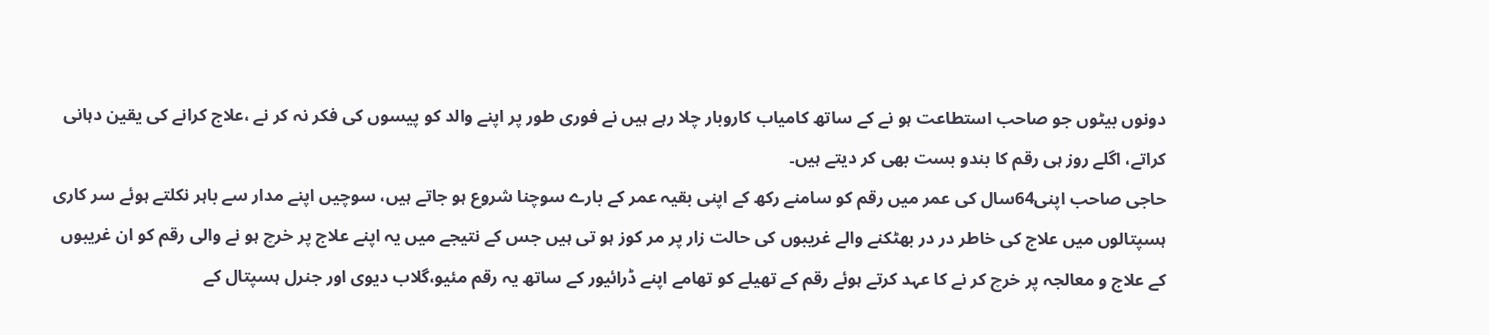دونوں بیٹوں جو صاحب استطاعت ہو نے کے ساتھ کامیاب کاروبار چلا رہے ہیں نے فوری طور پر اپنے والد کو پیسوں کی فکر نہ کر نے ،علاج کرانے کی یقین دہانی کراتے، اگلے روز ہی رقم کا بندو بست بھی کر دیتے ہیں۔
حاجی صاحب اپنی64سال کی عمر میں رقم کو سامنے رکھ کے اپنی بقیہ عمر کے بارے سوچنا شروع ہو جاتے ہیں، سوچیں اپنے مدار سے باہر نکلتے ہوئے سر کاری ہسپتالوں میں علاج کی خاطر در در بھٹکنے والے غریبوں کی حالت زار پر مر کوز ہو تی ہیں جس کے نتیجے میں یہ اپنے علاج پر خرچ ہو نے والی رقم کو ان غریبوں کے علاج و معالجہ پر خرچ کر نے کا عہد کرتے ہوئے رقم کے تھیلے کو تھامے اپنے ڈرائیور کے ساتھ یہ رقم مئیو،گلاب دیوی اور جنرل ہسپتال کے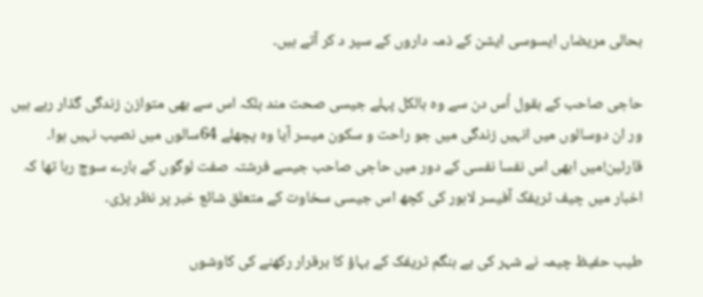بحالی مریضاں ایسوسی ایشن کے ذمہ داروں کے سپر د کر آتے ہیں۔

حاجی صاحب کے بقول اُس دن سے وہ بالکل پہلے جیسی صحت مند بلکہ اس سے بھی متوازن زندگی گذار رہے ہیں ور ان دوسالوں میں انہیں زندگی میں جو راحت و سکون میسر آیا وہ پچھلے 64سالوں میں نصیب نہیں ہوا۔
قارئین!میں ابھی اس نفسا نفسی کے دور میں حاجی صاحب جیسے فرشتہ صفت لوگوں کے بارے سوچ رہا تھا کہ اخبار میں چیف ٹریفک آفیسر لاہور کی کچھ اس جیسی سخاوت کے متعلق شائع خبر پر نظر پڑی۔

طیب حفیظ چیمہ نے شہر کی بے ہنگم ٹریفک کے بہاؤ کا برقرار رکھنے کی کاوشوں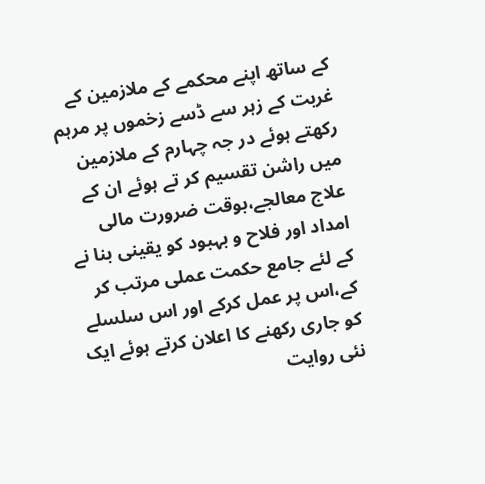کے ساتھ اپنے محکمے کے ملازمین کے غربت کے زہر سے ڈسے زخموں پر مرہم رکھتے ہوئے در جہ چہارم کے ملازمین میں راشن تقسیم کر تے ہوئے ان کے علاج معالجے،بوقت ضرورت مالی امداد اور فلاح و بہبود کو یقینی بنا نے کے لئے جامع حکمت عملی مرتب کر کے،اس پر عمل کرکے اور اس سلسلے کو جاری رکھنے کا اعلان کرتے ہوئے ایک نئی روایت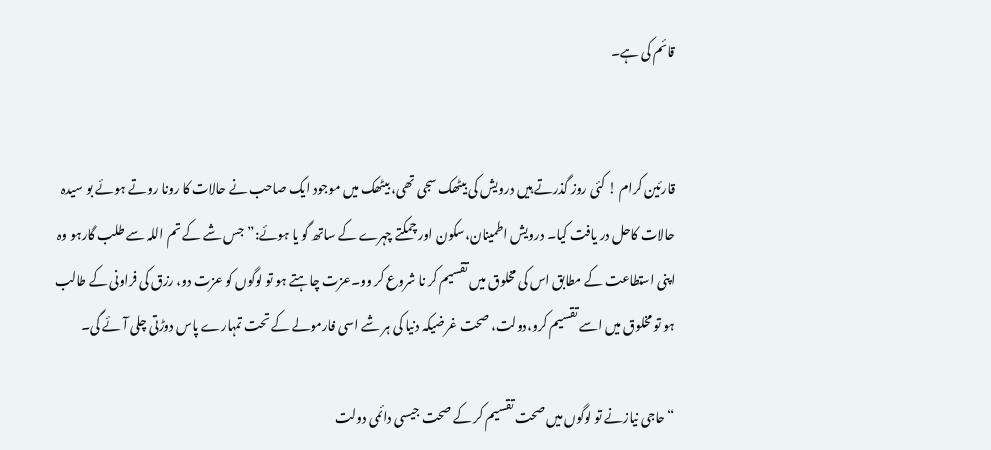قائم کی ہے۔


قارئین کرام ! کئی روز گذرتے ہیں درویش کی بیٹھک سجی تھی، بیٹھک میں موجود ایک صاحب نے حالات کا رونا روتے ہوئے بو سیدہ حالات کاحل در یافت کیا۔ درویش اطمینان،سکون اور چمکتے چہرے کے ساتھ گو یا ہوئے:”جس شے کے تم اللہ سے طلب گارہو وہ اپنی استطاعت کے مطابق اس کی مخلوق میں تقسیم کر نا شروع کر وو۔عزت چاہتے ہو تو لوگوں کو عزت دو، رزق کی فراونی کے طالب ہو تو مخلوق میں اسے تقسیم کرو،دولت، صحت غرضیکہ دنیا کی ہر شے اسی فارمولے کے تحت تمہارے پاس دوڑتی چلی آئے گی۔

“حاجی نیازنے تو لوگوں میں صحت تقسیم کر کے صحت جیسی دائمی دولت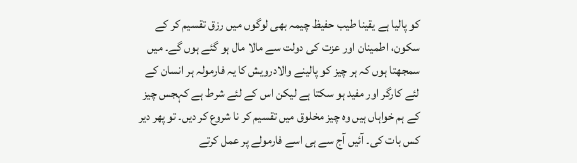کو پالیا ہے یقینا طیب حفیظ چیمہ بھی لوگوں میں رزق تقسیم کر کے سکون، اطمینان اور عزت کی دولت سے مالا مال ہو گئے ہوں گے۔ میں سمجھتا ہوں کہ ہر چیز کو پالینے والادرویش کا یہ فارمولہ ہر انسان کے لئے کارگر اور مفید ہو سکتا ہے لیکن اس کے لئے شرط ہے کہجس چیز کے ہم خواہاں ہیں وہ چیز مخلوق میں تقسیم کر نا شروع کر دیں۔ تو پھر دیر کس بات کی۔ آئیں آج سے ہی اسے فارمولے پر عمل کرتے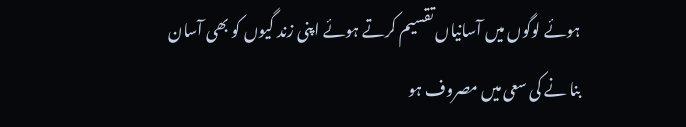ہوئے لوگوں میں آسانیاں تقسیم کرتے ہوئے اپنی زند گیوں کو بھی آسان بنا نے کی سعی میں مصروف ہو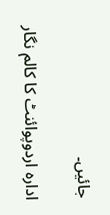جائیں۔

ادارہ اردوپوائنٹ کا کالم نگار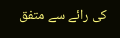کی رائے سے متفق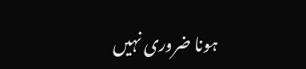ہونا ضروری نہیں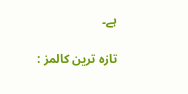ہے۔

تازہ ترین کالمز :